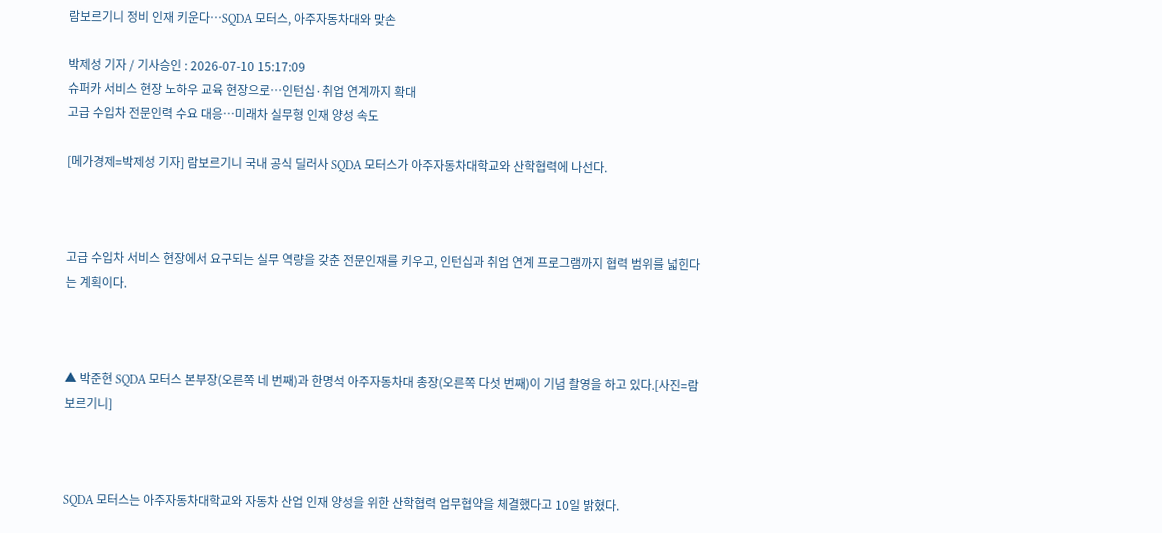람보르기니 정비 인재 키운다…SQDA 모터스, 아주자동차대와 맞손

박제성 기자 / 기사승인 : 2026-07-10 15:17:09
슈퍼카 서비스 현장 노하우 교육 현장으로…인턴십·취업 연계까지 확대
고급 수입차 전문인력 수요 대응…미래차 실무형 인재 양성 속도

[메가경제=박제성 기자] 람보르기니 국내 공식 딜러사 SQDA 모터스가 아주자동차대학교와 산학협력에 나선다.



고급 수입차 서비스 현장에서 요구되는 실무 역량을 갖춘 전문인재를 키우고, 인턴십과 취업 연계 프로그램까지 협력 범위를 넓힌다는 계획이다.



▲ 박준현 SQDA 모터스 본부장(오른쪽 네 번째)과 한명석 아주자동차대 총장(오른쪽 다섯 번째)이 기념 촬영을 하고 있다.[사진=람보르기니]



SQDA 모터스는 아주자동차대학교와 자동차 산업 인재 양성을 위한 산학협력 업무협약을 체결했다고 10일 밝혔다.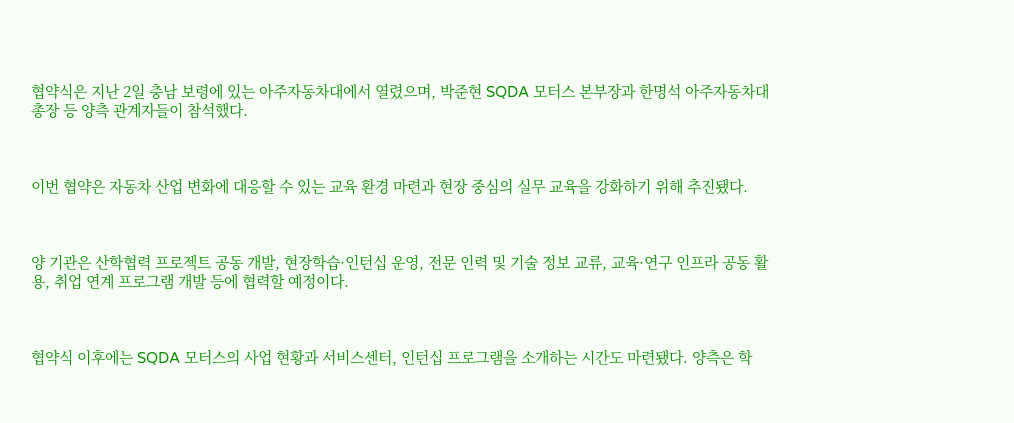협약식은 지난 2일 충남 보령에 있는 아주자동차대에서 열렸으며, 박준현 SQDA 모터스 본부장과 한명석 아주자동차대 총장 등 양측 관계자들이 참석했다.



이번 협약은 자동차 산업 변화에 대응할 수 있는 교육 환경 마련과 현장 중심의 실무 교육을 강화하기 위해 추진됐다.



양 기관은 산학협력 프로젝트 공동 개발, 현장학습·인턴십 운영, 전문 인력 및 기술 정보 교류, 교육·연구 인프라 공동 활용, 취업 연계 프로그램 개발 등에 협력할 예정이다.



협약식 이후에는 SQDA 모터스의 사업 현황과 서비스센터, 인턴십 프로그램을 소개하는 시간도 마련됐다. 양측은 학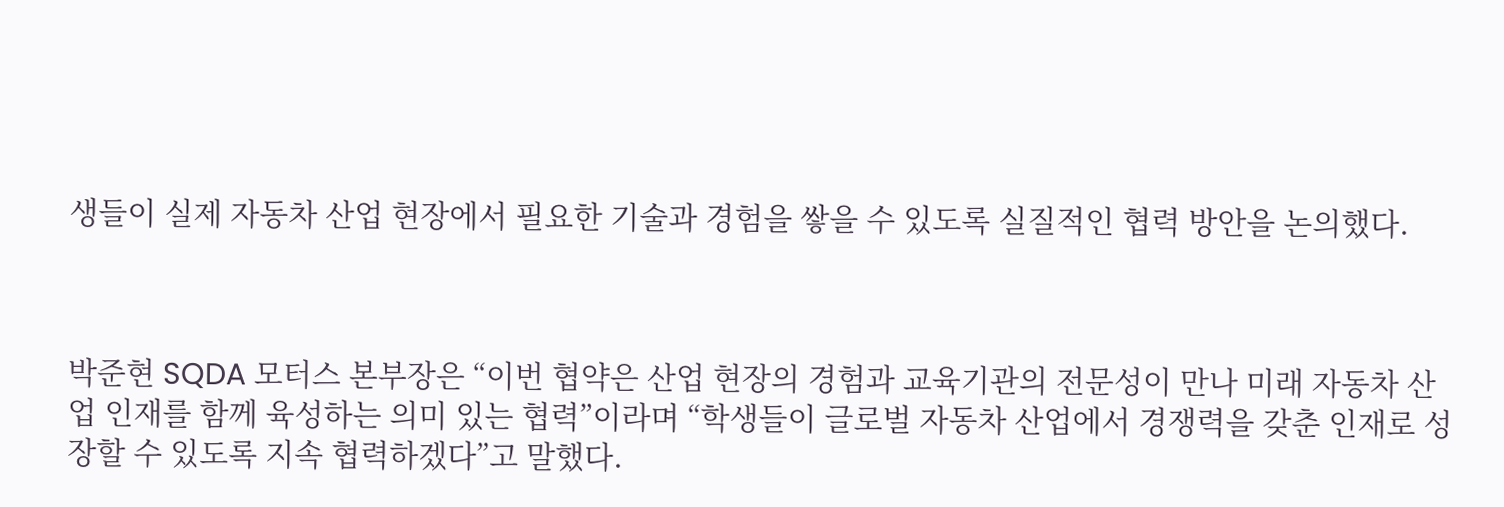생들이 실제 자동차 산업 현장에서 필요한 기술과 경험을 쌓을 수 있도록 실질적인 협력 방안을 논의했다.



박준현 SQDA 모터스 본부장은 “이번 협약은 산업 현장의 경험과 교육기관의 전문성이 만나 미래 자동차 산업 인재를 함께 육성하는 의미 있는 협력”이라며 “학생들이 글로벌 자동차 산업에서 경쟁력을 갖춘 인재로 성장할 수 있도록 지속 협력하겠다”고 말했다.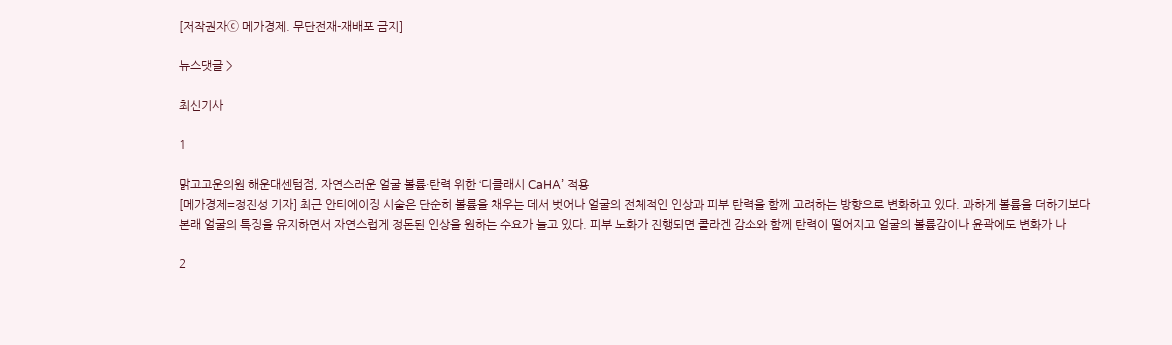[저작권자ⓒ 메가경제. 무단전재-재배포 금지]

뉴스댓글 >

최신기사

1

맑고고운의원 해운대센텀점, 자연스러운 얼굴 볼륨·탄력 위한 ‘디클래시 CaHA’ 적용
[메가경제=정진성 기자] 최근 안티에이징 시술은 단순히 볼륨을 채우는 데서 벗어나 얼굴의 전체적인 인상과 피부 탄력을 함께 고려하는 방향으로 변화하고 있다. 과하게 볼륨을 더하기보다 본래 얼굴의 특징을 유지하면서 자연스럽게 정돈된 인상을 원하는 수요가 늘고 있다. 피부 노화가 진행되면 콜라겐 감소와 함께 탄력이 떨어지고 얼굴의 볼륨감이나 윤곽에도 변화가 나

2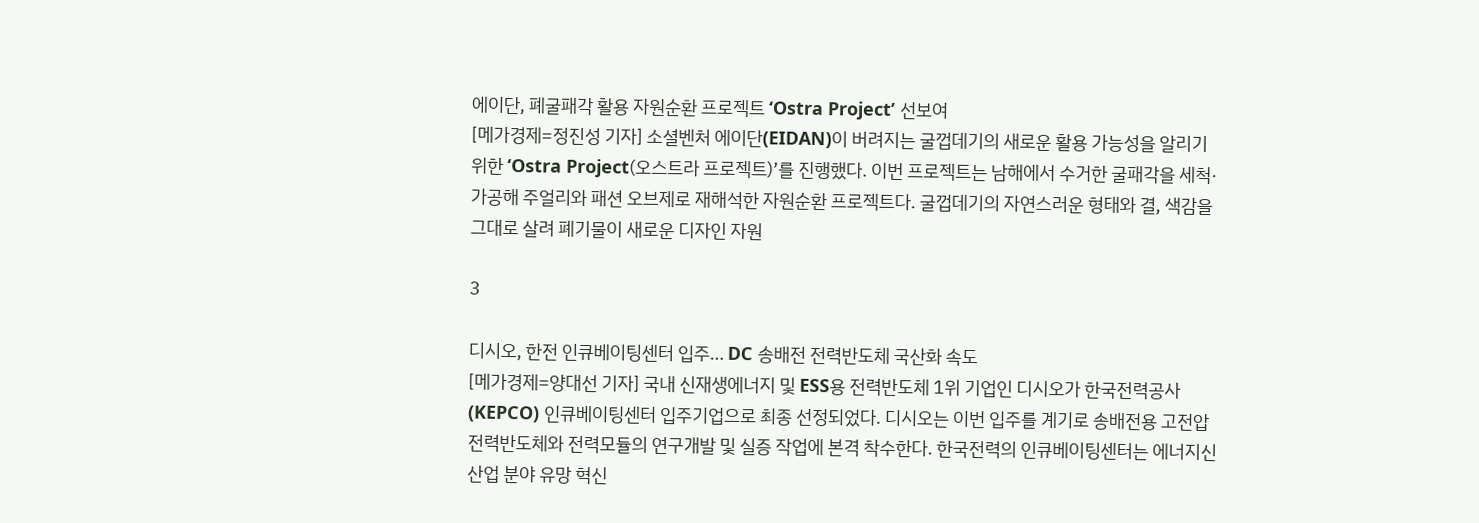에이단, 폐굴패각 활용 자원순환 프로젝트 ‘Ostra Project’ 선보여
[메가경제=정진성 기자] 소셜벤처 에이단(EIDAN)이 버려지는 굴껍데기의 새로운 활용 가능성을 알리기 위한 ‘Ostra Project(오스트라 프로젝트)’를 진행했다. 이번 프로젝트는 남해에서 수거한 굴패각을 세척·가공해 주얼리와 패션 오브제로 재해석한 자원순환 프로젝트다. 굴껍데기의 자연스러운 형태와 결, 색감을 그대로 살려 폐기물이 새로운 디자인 자원

3

디시오, 한전 인큐베이팅센터 입주… DC 송배전 전력반도체 국산화 속도
[메가경제=양대선 기자] 국내 신재생에너지 및 ESS용 전력반도체 1위 기업인 디시오가 한국전력공사(KEPCO) 인큐베이팅센터 입주기업으로 최종 선정되었다. 디시오는 이번 입주를 계기로 송배전용 고전압 전력반도체와 전력모듈의 연구개발 및 실증 작업에 본격 착수한다. 한국전력의 인큐베이팅센터는 에너지신산업 분야 유망 혁신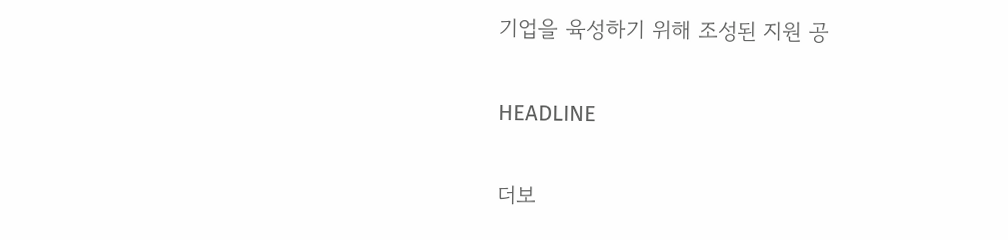기업을 육성하기 위해 조성된 지원 공

HEADLINE

더보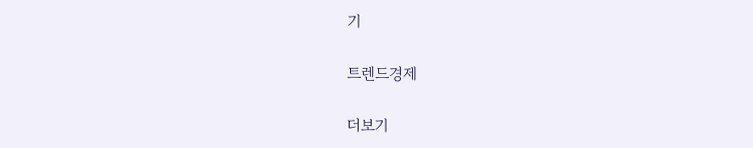기

트렌드경제

더보기